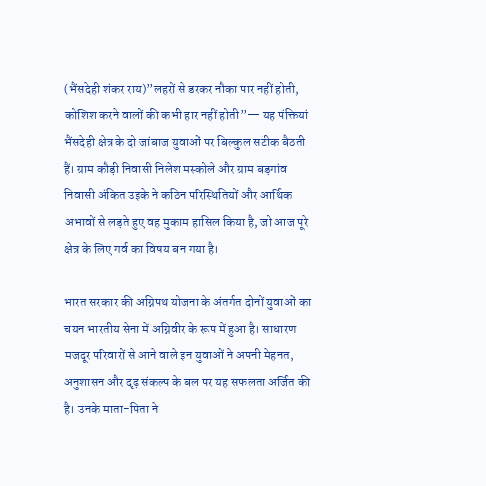(भैंसदेही शंकर राय)”लहरों से डरकर नौका पार नहीं होती, कोशिश करने वालों की कभी हार नहीं होती”— यह पंक्तियां भैंसदेही क्षेत्र के दो जांबाज युवाओं पर बिल्कुल सटीक बैठती हैं। ग्राम कौड़ी निवासी निलेश मस्कोले और ग्राम बड़गांव निवासी अंकित उइके ने कठिन परिस्थितियों और आर्थिक अभावों से लड़ते हुए वह मुकाम हासिल किया है, जो आज पूरे क्षेत्र के लिए गर्व का विषय बन गया है।

भारत सरकार की अग्निपथ योजना के अंतर्गत दोनों युवाओं का चयन भारतीय सेना में अग्निवीर के रूप में हुआ है। साधारण मजदूर परिवारों से आने वाले इन युवाओं ने अपनी मेहनत, अनुशासन और दृढ़ संकल्प के बल पर यह सफलता अर्जित की है। उनके माता-पिता ने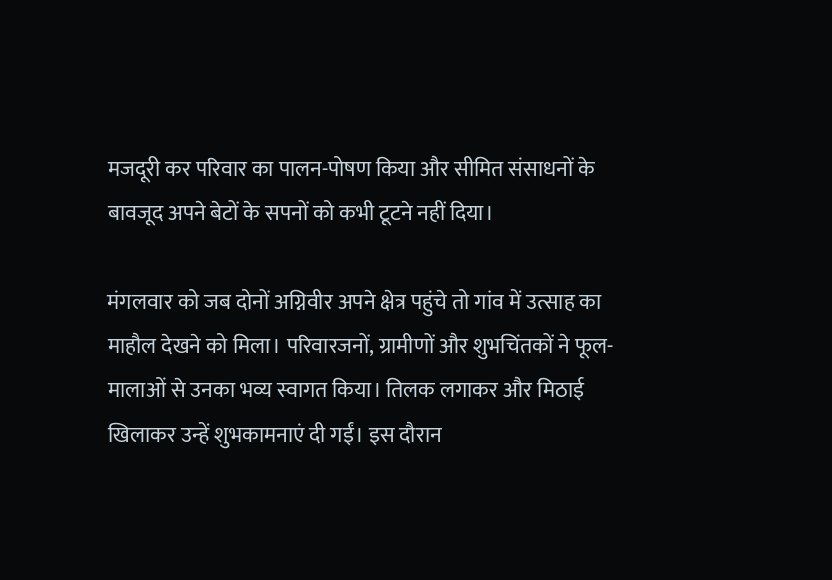मजदूरी कर परिवार का पालन-पोषण किया और सीमित संसाधनों के बावजूद अपने बेटों के सपनों को कभी टूटने नहीं दिया।

मंगलवार को जब दोनों अग्निवीर अपने क्षेत्र पहुंचे तो गांव में उत्साह का माहौल देखने को मिला। परिवारजनों, ग्रामीणों और शुभचिंतकों ने फूल-मालाओं से उनका भव्य स्वागत किया। तिलक लगाकर और मिठाई खिलाकर उन्हें शुभकामनाएं दी गईं। इस दौरान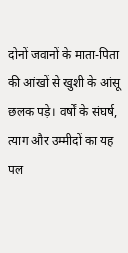दोनों जवानों के माता-पिता की आंखों से खुशी के आंसू छलक पड़े। वर्षों के संघर्ष, त्याग और उम्मीदों का यह पल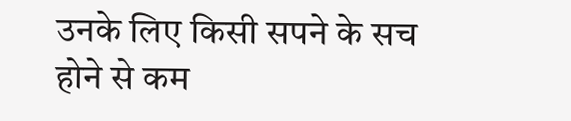उनके लिए किसी सपने के सच होने से कम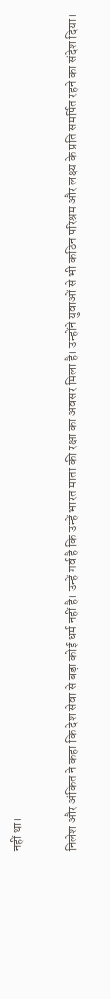नहीं था।

निलेश और अंकित ने कहा कि देश सेवा से बड़ा कोई धर्म नहीं है। उन्हें गर्व है कि उन्हें भारत माता की रक्षा का अवसर मिला है। उन्होंने युवाओं से भी कठिन परिश्रम और लक्ष्य के प्रति समर्पित रहने का संदेश दिया।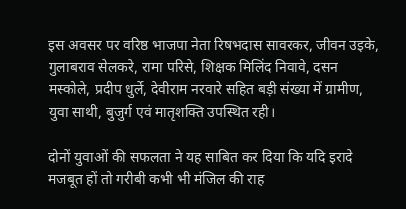इस अवसर पर वरिष्ठ भाजपा नेता रिषभदास सावरकर, जीवन उइके, गुलाबराव सेलकरे, रामा परिसे, शिक्षक मिलिंद निवावे, दसन मस्कोले, प्रदीप धुर्ले, देवीराम नरवारे सहित बड़ी संख्या में ग्रामीण, युवा साथी, बुजुर्ग एवं मातृशक्ति उपस्थित रही।

दोनों युवाओं की सफलता ने यह साबित कर दिया कि यदि इरादे मजबूत हों तो गरीबी कभी भी मंजिल की राह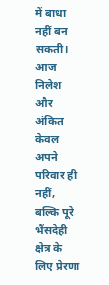में बाधा नहीं बन सकती। आज निलेश और अंकित केवल अपने परिवार ही नहीं, बल्कि पूरे भैंसदेही क्षेत्र के लिए प्रेरणा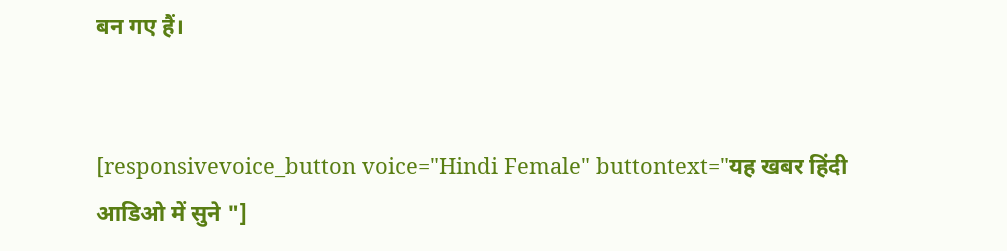बन गए हैं।


[responsivevoice_button voice="Hindi Female" buttontext="यह खबर हिंदी आडिओ में सुने "]